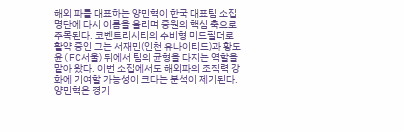해외 파를 대표하는 양민혁이 한국 대표팀 소집 명단에 다시 이름을 올리며 중원의 핵심 축으로 주목된다. 코벤트리시티의 수비형 미드필더로 활약 중인 그는 서재민(인천 유나이티드)과 황도윤(FC서울) 뒤에서 팀의 균형을 다지는 역할을 맡아 왔다. 이번 소집에서도 해외파의 조직력 강화에 기여할 가능성이 크다는 분석이 제기된다.
양민혁은 경기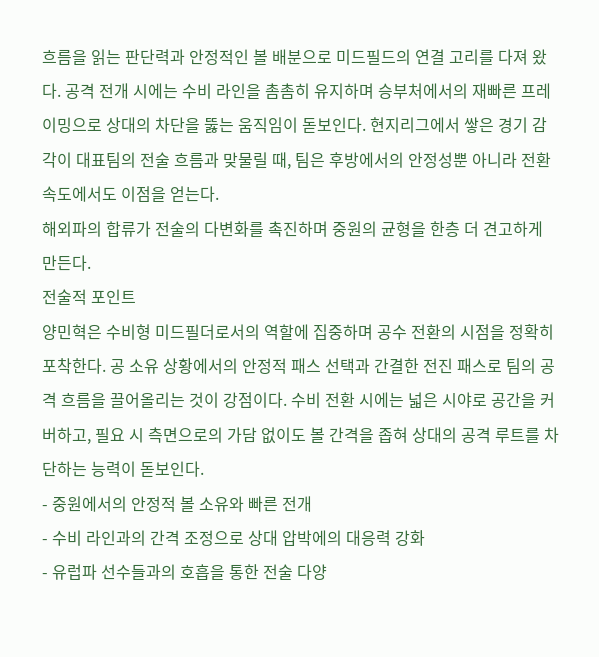흐름을 읽는 판단력과 안정적인 볼 배분으로 미드필드의 연결 고리를 다져 왔다. 공격 전개 시에는 수비 라인을 촘촘히 유지하며 승부처에서의 재빠른 프레이밍으로 상대의 차단을 뚫는 움직임이 돋보인다. 현지리그에서 쌓은 경기 감각이 대표팀의 전술 흐름과 맞물릴 때, 팀은 후방에서의 안정성뿐 아니라 전환 속도에서도 이점을 얻는다.
해외파의 합류가 전술의 다변화를 촉진하며 중원의 균형을 한층 더 견고하게 만든다.
전술적 포인트
양민혁은 수비형 미드필더로서의 역할에 집중하며 공수 전환의 시점을 정확히 포착한다. 공 소유 상황에서의 안정적 패스 선택과 간결한 전진 패스로 팀의 공격 흐름을 끌어올리는 것이 강점이다. 수비 전환 시에는 넓은 시야로 공간을 커버하고, 필요 시 측면으로의 가담 없이도 볼 간격을 좁혀 상대의 공격 루트를 차단하는 능력이 돋보인다.
- 중원에서의 안정적 볼 소유와 빠른 전개
- 수비 라인과의 간격 조정으로 상대 압박에의 대응력 강화
- 유럽파 선수들과의 호흡을 통한 전술 다양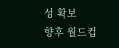성 확보
향후 월드컵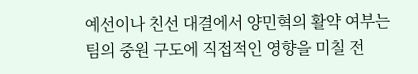예선이나 친선 대결에서 양민혁의 활약 여부는 팀의 중원 구도에 직접적인 영향을 미칠 전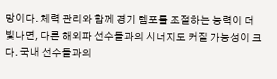망이다. 체력 관리와 함께 경기 템포를 조절하는 능력이 더 빛나면, 다른 해외파 선수들과의 시너지도 커질 가능성이 크다. 국내 선수들과의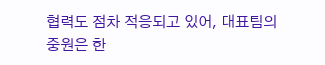협력도 점차 적응되고 있어, 대표팀의 중원은 한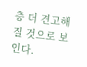층 더 견고해질 것으로 보인다.